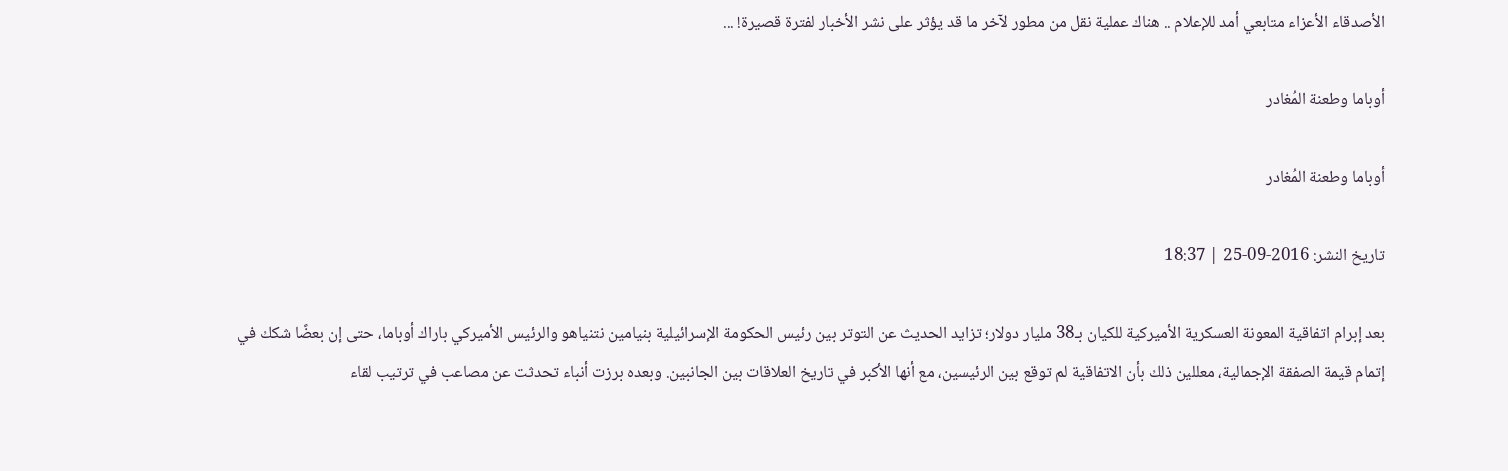الأصدقاء الأعزاء متابعي أمد للإعلام .. هناك عملية نقل من مطور لآخر ما قد يؤثر على نشر الأخبار لفترة قصيرة! ...

أوباما وطعنة المُغادر

أوباما وطعنة المُغادر

تاريخ النشر: 2016-09-25 | 18:37

بعد إبرام اتفاقية المعونة العسكرية الأميركية للكيان بـ38 مليار دولار؛ تزايد الحديث عن التوتر بين رئيس الحكومة الإسرائيلية بنيامين نتنياهو والرئيس الأميركي باراك أوباما، حتى إن بعضًا شكك في إتمام قيمة الصفقة الإجمالية، معللين ذلك بأن الاتفاقية لم توقع بين الرئيسين، مع أنها الأكبر في تاريخ العلاقات بين الجانبين. وبعده برزت أنباء تحدثت عن مصاعب في ترتيب لقاء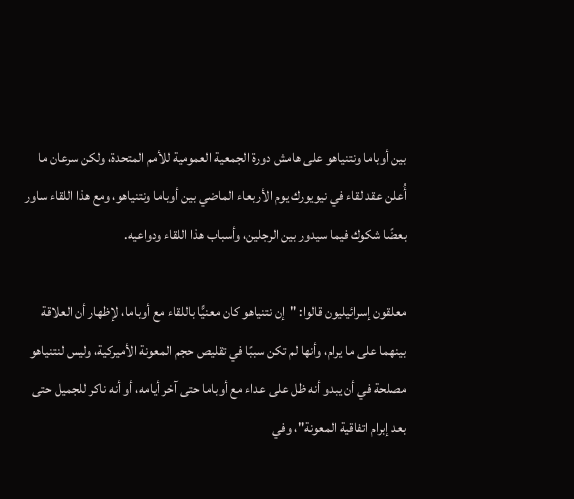بين أوباما ونتنياهو على هامش دورة الجمعية العمومية للأمم المتحدة، ولكن سرعان ما أُعلن عقد لقاء في نيويورك يوم الأربعاء الماضي بين أوباما ونتنياهو، ومع هذا اللقاء ساور بعضًا شكوك فيما سيدور بين الرجلين، وأسباب هذا اللقاء ودواعيه.

معلقون إسرائيليون قالوا: "إن نتنياهو كان معنيًّا باللقاء مع أوباما، لإظهار أن العلاقة بينهما على ما يرام، وأنها لم تكن سببًا في تقليص حجم المعونة الأميركية، وليس لنتنياهو مصلحة في أن يبدو أنه ظل على عداء مع أوباما حتى آخر أيامه، أو أنه ناكر للجميل حتى بعد إبرام اتفاقية المعونة"، وفي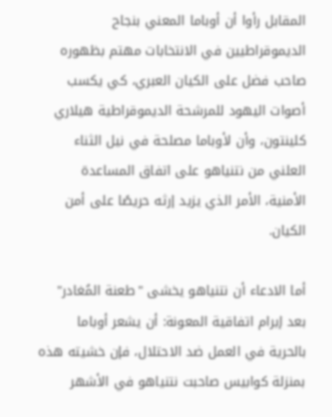المقابل رأوا أن أوباما المعني بنجاح الديموقراطيين في الانتخابات مهتم بظهوره صاحب فضل على الكيان العبري، كي يكسب أصوات اليهود للمرشحة الديموقراطية هيلاري كلينتون، وأن لأوباما مصلحة في نيل الثناء العلني من نتنياهو على اتفاق المساعدة الأمنية، الأمر الذي يزيد إرثه حريصًا على أمن الكيان.

أما الادعاء أن نتنياهو يخشى "طعنة المُغادر" بعد إبرام اتفاقية المعونة: أن يشعر أوباما بالحرية في العمل ضد الاحتلال، فإن خشيته هذه بمنزلة كوابيس صاحبت نتنياهو في الأشهر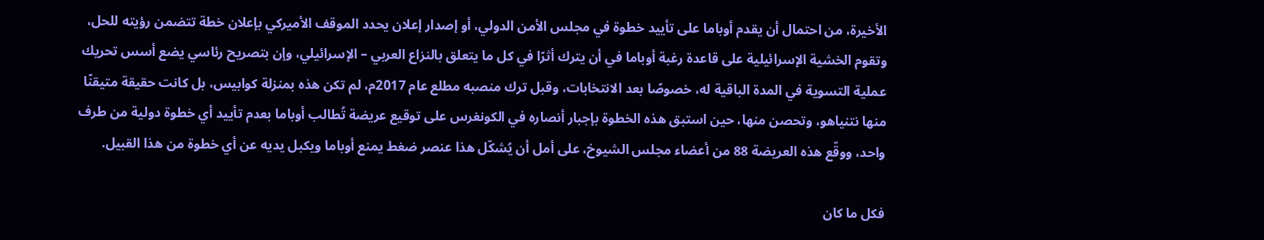الأخيرة، من احتمال أن يقدم أوباما على تأييد خطوة في مجلس الأمن الدولي، أو إصدار إعلان يحدد الموقف الأميركي بإعلان خطة تتضمن رؤيته للحل، وتقوم الخشية الإسرائيلية على قاعدة رغبة أوباما في أن يترك أثرًا في كل ما يتعلق بالنزاع العربي – الإسرائيلي، وإن بتصريح رئاسي يضع أسس تحريك عملية التسوية في المدة الباقية له، خصوصًا بعد الانتخابات، وقبل ترك منصبه مطلع عام 2017م، لم تكن هذه بمنزلة كوابيس، بل كانت حقيقة متيقنًا منها نتنياهو، وتحصن منها، حين استبق هذه الخطوة بإجبار أنصاره في الكونغرس على توقيع عريضة تُطالب أوباما بعدم تأييد أي خطوة دولية من طرف واحد، ووقّع هذه العريضة 88 من أعضاء مجلس الشيوخ، على أمل أن يُشكّل هذا عنصر ضغط يمنع أوباما ويكبل يديه عن أي خطوة من هذا القبيل.

فكل ما كان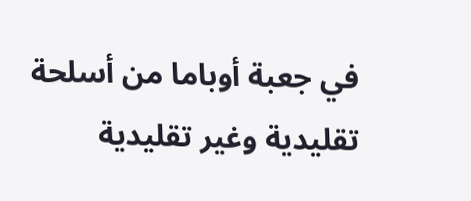في جعبة أوباما من أسلحة تقليدية وغير تقليدية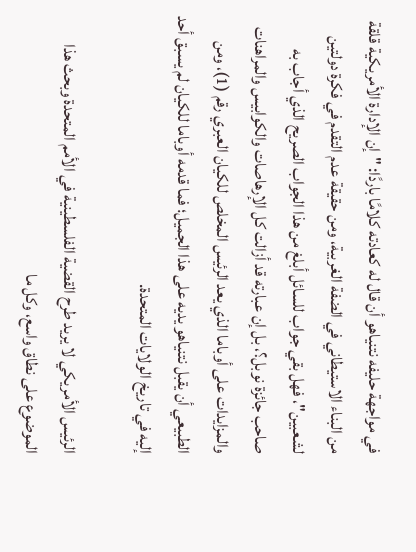في مواجهة حليفه نتنياهو أن قال له كعادته كلامًا باردًا: "إن الإدارة الأمريكية قلقة من البناء الاستيطاني في الضفة الغربية، ومن حقيقة عدم التقدم في فكرة دولتين لشعبين"، فهل بقي جواب للسائل أبلغ من هذا الجواب الصريح الذي أجاب به صاحب جائزة نوبل؟، بل إن عبارته قد أزالت كل الإرهاصات والكوابيس والمراهنات والمزايدات على أوباما الذي يعد الرئيس المخلص للكيان العبري رقم (1)، ومن الطبيعي أن يقبل نتنياهو يديه على هذا الجميل؛ فما قدمه أوباما للكيان لم يسبق أحد إليه في تاريخ الولايات المتحدة.

الرئيس الأمريكي لا يريد طرح القضية الفلسطينية في الأمم المتحدة وبحث هذا الموضوع على نطاق واسع، وكل ما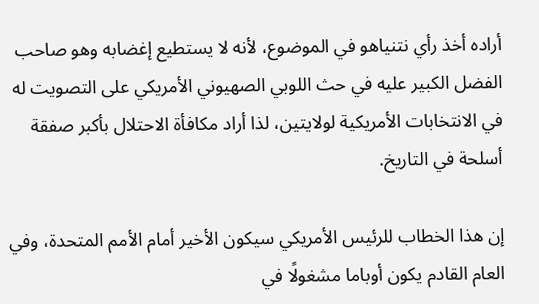أراده أخذ رأي نتنياهو في الموضوع، لأنه لا يستطيع إغضابه وهو صاحب الفضل الكبير عليه في حث اللوبي الصهيوني الأمريكي على التصويت له في الانتخابات الأمريكية لولايتين، لذا أراد مكافأة الاحتلال بأكبر صفقة أسلحة في التاريخ.

إن هذا الخطاب للرئيس الأمريكي سيكون الأخير أمام الأمم المتحدة، وفي العام القادم يكون أوباما مشغولًا في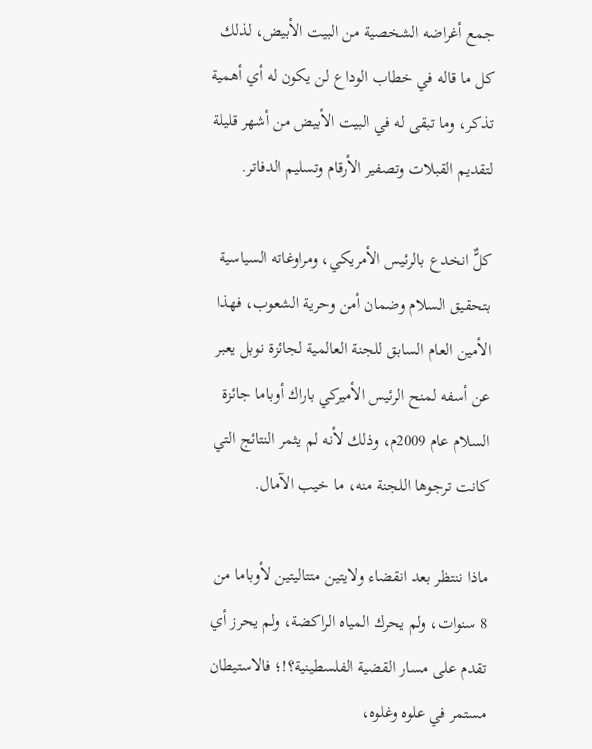جمع أغراضه الشخصية من البيت الأبيض، لذلك كل ما قاله في خطاب الوداع لن يكون له أي أهمية تذكر، وما تبقى له في البيت الأبيض من أشهر قليلة لتقديم القبلات وتصفير الأرقام وتسليم الدفاتر.

كلٌّ انخدع بالرئيس الأمريكي، ومراوغاته السياسية بتحقيق السلام وضمان أمن وحرية الشعوب، فهذا الأمين العام السابق للجنة العالمية لجائزة نوبل يعبر عن أسفه لمنح الرئيس الأميركي باراك أوباما جائزة السلام عام 2009م، وذلك لأنه لم يثمر النتائج التي كانت ترجوها اللجنة منه، ما خيب الآمال.

ماذا ننتظر بعد انقضاء ولايتين متتاليتين لأوباما من 8 سنوات، ولم يحرك المياه الراكضة، ولم يحرز أي تقدم على مسار القضية الفلسطينية؟!؛ فالاستيطان مستمر في علوه وغلوه،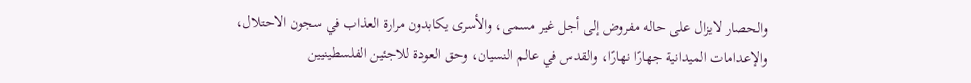والحصار لايزال على حاله مفروض إلى أجل غير مسمى، والأسرى يكابدون مرارة العذاب في سجون الاحتلال، والإعدامات الميدانية جهارًا نهارًا، والقدس في عالم النسيان، وحق العودة للاجئين الفلسطينيين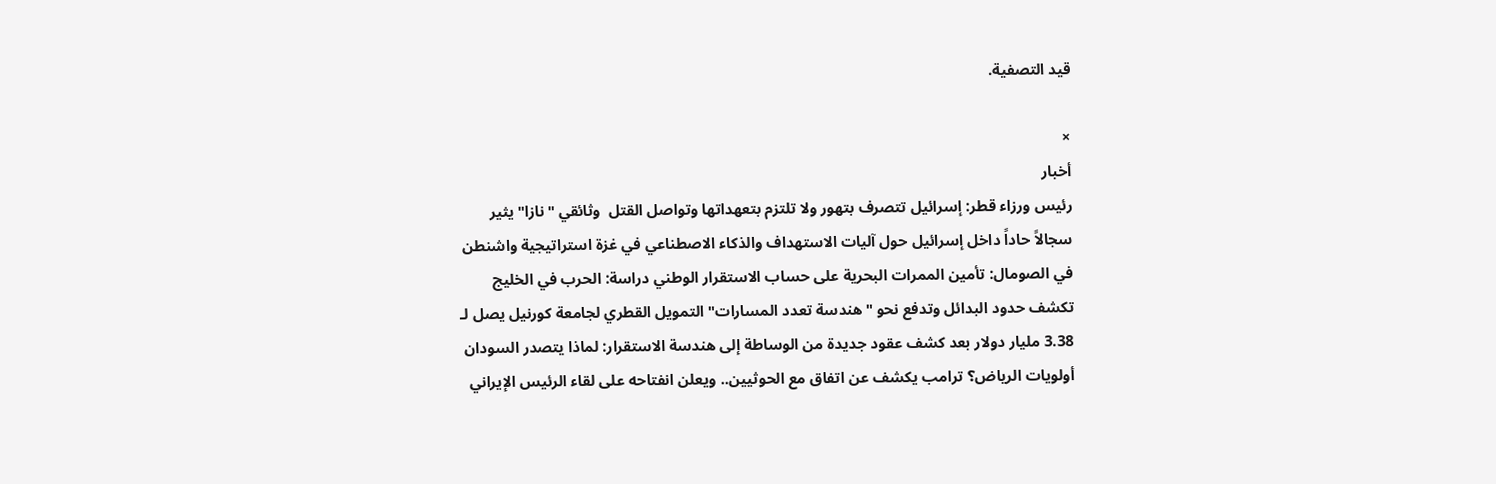قيد التصفية.

×
أخبار
رئيس ورزاء قطر: إسرائيل تتصرف بتهور ولا تلتزم بتعهداتها وتواصل القتل  وثائقي "نازا" يثير سجالاً حاداً داخل إسرائيل حول آليات الاستهداف والذكاء الاصطناعي في غزة استراتيجية واشنطن في الصومال: تأمين الممرات البحرية على حساب الاستقرار الوطني دراسة: الحرب في الخليج تكشف حدود البدائل وتدفع نحو "هندسة تعدد المسارات" التمويل القطري لجامعة كورنيل يصل لـ 3.38 مليار دولار بعد كشف عقود جديدة من الوساطة إلى هندسة الاستقرار: لماذا يتصدر السودان أولويات الرياض؟ ترامب يكشف عن اتفاق مع الحوثيين.. ويعلن انفتاحه على لقاء الرئيس الإيراني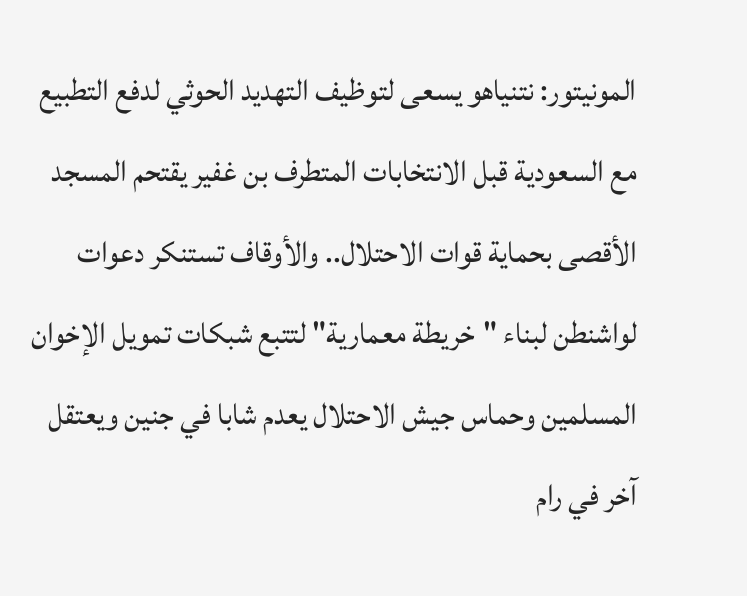المونيتور: نتنياهو يسعى لتوظيف التهديد الحوثي لدفع التطبيع مع السعودية قبل الانتخابات المتطرف بن غفير يقتحم المسجد الأقصى بحماية قوات الاحتلال.. والأوقاف تستنكر دعوات لواشنطن لبناء "خريطة معمارية" لتتبع شبكات تمويل الإخوان المسلمين وحماس جيش الاحتلال يعدم شابا في جنين ويعتقل آخر في رام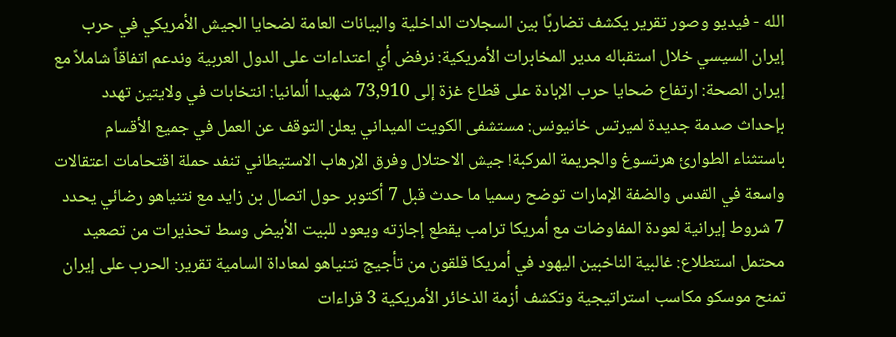الله - فيديو وصور تقرير يكشف تضاربًا بين السجلات الداخلية والبيانات العامة لضحايا الجيش الأمريكي في حرب إيران السيسي خلال استقباله مدير المخابرات الأمريكية: نرفض أي اعتداءات على الدول العربية وندعم اتفاقاً شاملاً مع إيران الصحة: ارتفاع ضحايا حرب الإبادة على قطاع غزة إلى 73,910 شهيدا ألمانيا: انتخابات في ولايتين تهدد بإحداث صدمة جديدة لميرتس خانيونس: مستشفى الكويت الميداني يعلن التوقف عن العمل في جميع الأقسام باستثناء الطوارئ هرتسوغ والجريمة المركبة! جيش الاحتلال وفرق الإرهاب الاستيطاني تنفد حملة اقتحامات اعتقالات واسعة في القدس والضفة الإمارات توضح رسميا ما حدث قبل 7 أكتوبر حول اتصال بن زايد مع نتنياهو رضائي يحدد 7 شروط إيرانية لعودة المفاوضات مع أمريكا ترامب يقطع إجازته ويعود للبيت الأبيض وسط تحذيرات من تصعيد محتمل استطلاع: غالبية الناخبين اليهود في أمريكا قلقون من تأجيج نتنياهو لمعاداة السامية تقرير: الحرب على إيران تمنح موسكو مكاسب استراتيجية وتكشف أزمة الذخائر الأمريكية 3 قراءات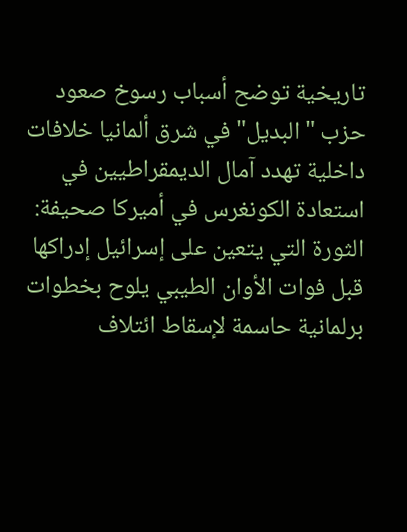تاريخية توضح أسباب رسوخ صعود حزب "البديل" في شرق ألمانيا خلافات داخلية تهدد آمال الديمقراطيين في استعادة الكونغرس في أميركا صحيفة: الثورة التي يتعين على إسرائيل إدراكها قبل فوات الأوان الطيبي يلوح بخطوات برلمانية حاسمة لإسقاط ائتلاف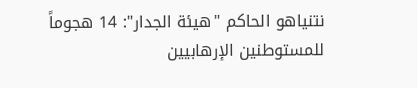نتنياهو الحاكم "هيئة الجدار": 14 هجوماً للمستوطنين الإرهابيين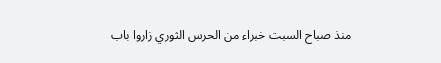منذ صباح السبت خبراء من الحرس الثوري زاروا باب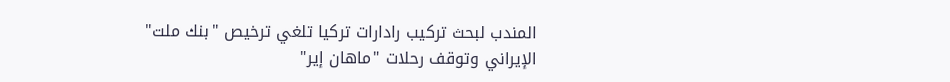المندب لبحث تركيب رادارات تركيا تلغي ترخيص "بنك ملت" الإيراني وتوقف رحلات "ماهان إير"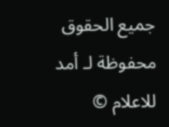جميع الحقوق محفوظة لـ أمد للاعلام ©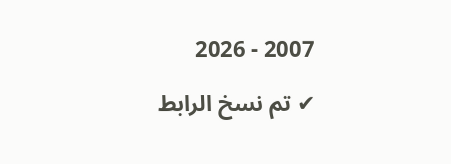2007 - 2026

✔ تم نسخ الرابط